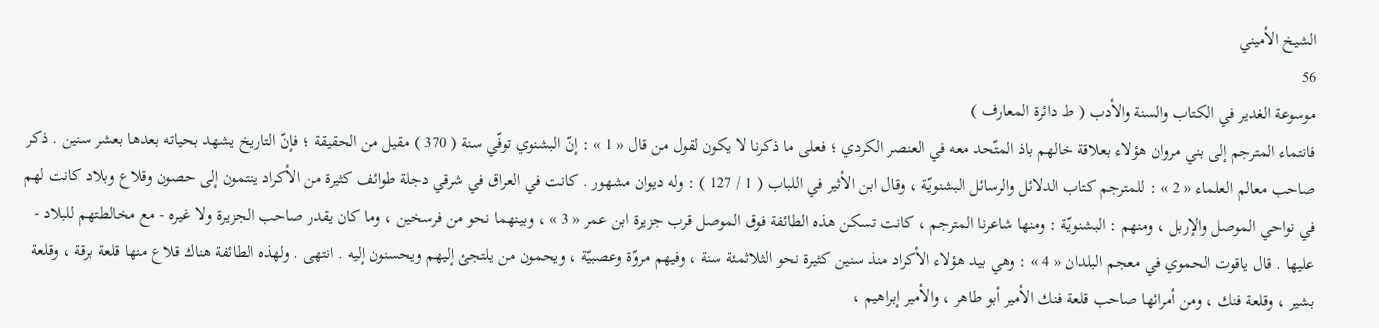الشيخ الأميني
56
موسوعة الغدير في الكتاب والسنة والأدب ( ط دائرة المعارف )
فانتماء المترجم إلى بني مروان هؤلاء بعلاقة خالهم باذ المتّحد معه في العنصر الكردي ؛ فعلى ما ذكرنا لا يكون لقول من قال « 1 » : إنّ البشنوي توفّي سنة ( 370 ) مقيل من الحقيقة ؛ فإنّ التاريخ يشهد بحياته بعدها بعشر سنين . ذكر صاحب معالم العلماء « 2 » : للمترجم كتاب الدلائل والرسائل البشنويّة ، وقال ابن الأثير في اللباب ( 1 / 127 ) : وله ديوان مشهور . كانت في العراق في شرقي دجلة طوائف كثيرة من الأكراد ينتمون إلى حصون وقلاع وبلاد كانت لهم في نواحي الموصل والإربل ، ومنهم : البشنويّة : ومنها شاعرنا المترجم ، كانت تسكن هذه الطائفة فوق الموصل قرب جزيرة ابن عمر « 3 » ، وبينهما نحو من فرسخين ، وما كان يقدر صاحب الجزيرة ولا غيره - مع مخالطتهم للبلاد - عليها . قال ياقوت الحموي في معجم البلدان « 4 » : وهي بيد هؤلاء الأكراد منذ سنين كثيرة نحو الثلاثمئة سنة ، وفيهم مروّة وعصبيّة ، ويحمون من يلتجئ إليهم ويحسنون إليه . انتهى . ولهذه الطائفة هناك قلاع منها قلعة برقة ، وقلعة بشير ، وقلعة فنك ، ومن أمرائها صاحب قلعة فنك الأمير أبو طاهر ، والأمير إبراهيم ،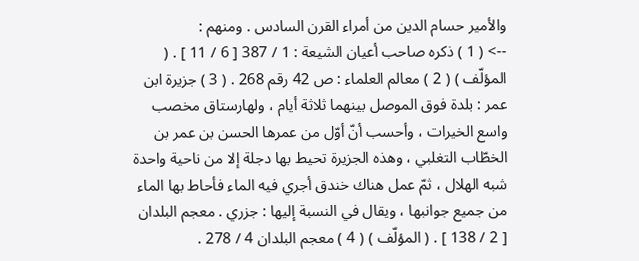والأمير حسام الدين من أمراء القرن السادس . ومنهم :
--> ( 1 ) ذكره صاحب أعيان الشيعة : 1 / 387 [ 6 / 11 ] . ( المؤلّف ) ( 2 ) معالم العلماء : ص 42 رقم 268 . ( 3 ) جزيرة ابن عمر : بلدة فوق الموصل بينهما ثلاثة أيام ، ولهارستاق مخصب واسع الخيرات ، وأحسب أنّ أوّل من عمرها الحسن بن عمر بن الخطّاب التغلبي ، وهذه الجزيرة تحيط بها دجلة إلا من ناحية واحدة شبه الهلال ، ثمّ عمل هناك خندق أجري فيه الماء فأحاط بها الماء من جميع جوانبها ، ويقال في النسبة إليها : جزري . معجم البلدان [ 2 / 138 ] . ( المؤلّف ) ( 4 ) معجم البلدان 4 / 278 .